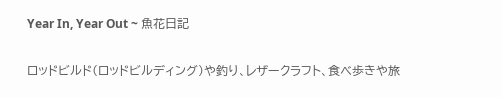Year In, Year Out ~ 魚花日記

ロッドビルド(ロッドビルディング)や釣り、レザークラフト、食べ歩きや旅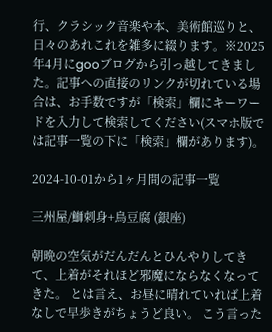行、クラシック音楽や本、美術館巡りと、日々のあれこれを雑多に綴ります。※2025年4月にgooブログから引っ越してきました。記事への直接のリンクが切れている場合は、お手数ですが「検索」欄にキーワードを入力して検索してください(スマホ版では記事一覧の下に「検索」欄があります)。

2024-10-01から1ヶ月間の記事一覧

三州屋/鰤刺身+鳥豆腐 (銀座)

朝晩の空気がだんだんとひんやりしてきて、上着がそれほど邪魔にならなくなってきた。 とは言え、お昼に晴れていれば上着なしで早歩きがちょうど良い。 こう言った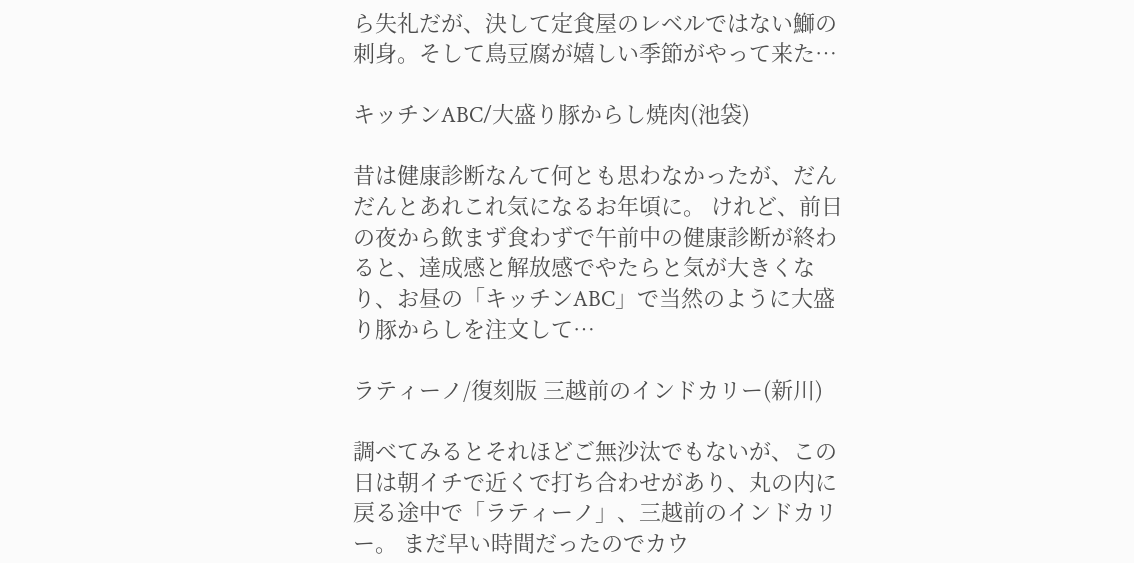ら失礼だが、決して定食屋のレベルではない鰤の刺身。そして鳥豆腐が嬉しい季節がやって来た…

キッチンABC/大盛り豚からし焼肉(池袋)

昔は健康診断なんて何とも思わなかったが、だんだんとあれこれ気になるお年頃に。 けれど、前日の夜から飲まず食わずで午前中の健康診断が終わると、達成感と解放感でやたらと気が大きくなり、お昼の「キッチンABC」で当然のように大盛り豚からしを注文して…

ラティーノ/復刻版 三越前のインドカリー(新川)

調べてみるとそれほどご無沙汰でもないが、この日は朝イチで近くで打ち合わせがあり、丸の内に戻る途中で「ラティーノ」、三越前のインドカリー。 まだ早い時間だったのでカウ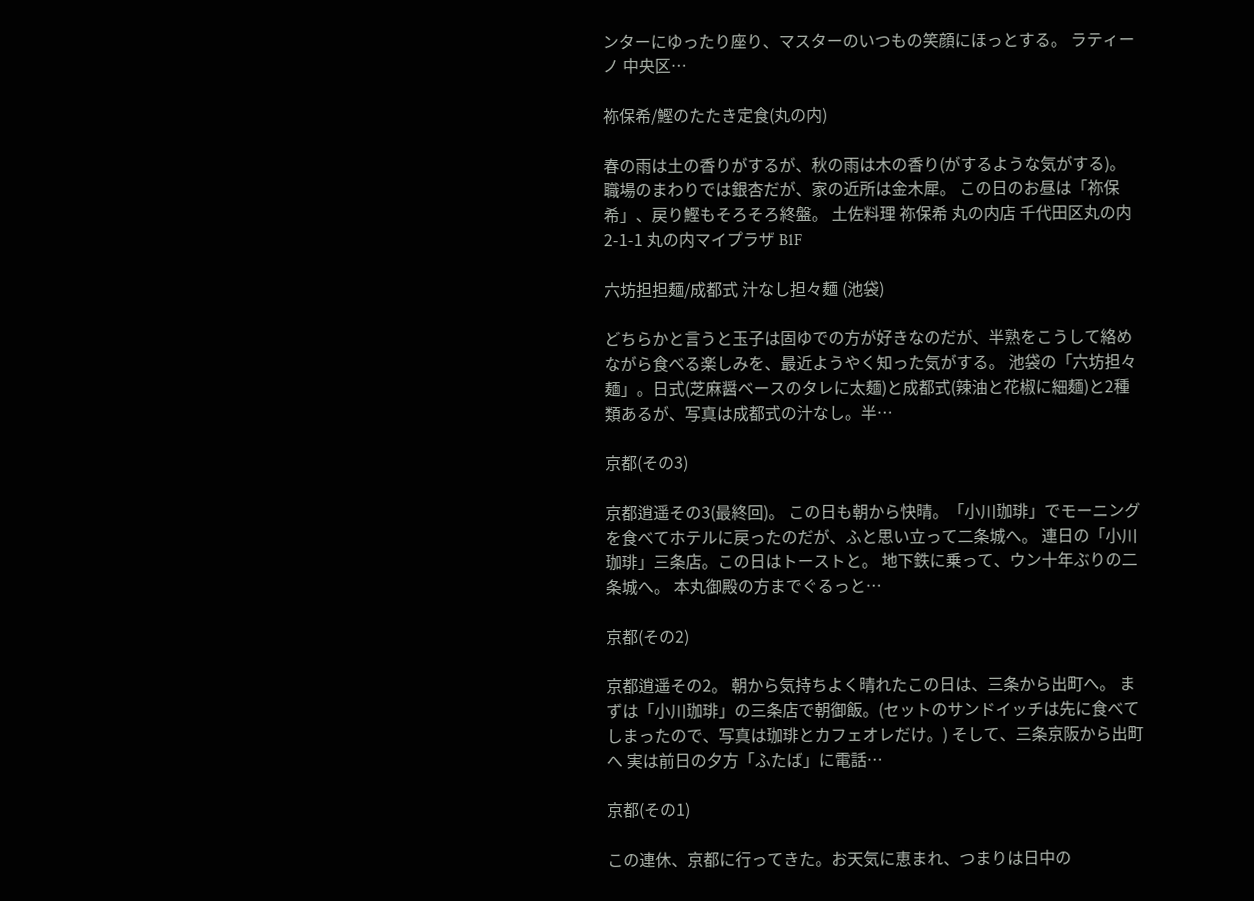ンターにゆったり座り、マスターのいつもの笑顔にほっとする。 ラティーノ 中央区…

祢保希/鰹のたたき定食(丸の内)

春の雨は土の香りがするが、秋の雨は木の香り(がするような気がする)。 職場のまわりでは銀杏だが、家の近所は金木犀。 この日のお昼は「祢保希」、戻り鰹もそろそろ終盤。 土佐料理 祢保希 丸の内店 千代田区丸の内2-1-1 丸の内マイプラザ B1F

六坊担担麺/成都式 汁なし担々麺 (池袋)

どちらかと言うと玉子は固ゆでの方が好きなのだが、半熟をこうして絡めながら食べる楽しみを、最近ようやく知った気がする。 池袋の「六坊担々麺」。日式(芝麻醤ベースのタレに太麺)と成都式(辣油と花椒に細麺)と2種類あるが、写真は成都式の汁なし。半…

京都(その3)

京都逍遥その3(最終回)。 この日も朝から快晴。「小川珈琲」でモーニングを食べてホテルに戻ったのだが、ふと思い立って二条城へ。 連日の「小川珈琲」三条店。この日はトーストと。 地下鉄に乗って、ウン十年ぶりの二条城へ。 本丸御殿の方までぐるっと…

京都(その2)

京都逍遥その2。 朝から気持ちよく晴れたこの日は、三条から出町へ。 まずは「小川珈琲」の三条店で朝御飯。(セットのサンドイッチは先に食べてしまったので、写真は珈琲とカフェオレだけ。) そして、三条京阪から出町へ 実は前日の夕方「ふたば」に電話…

京都(その1)

この連休、京都に行ってきた。お天気に恵まれ、つまりは日中の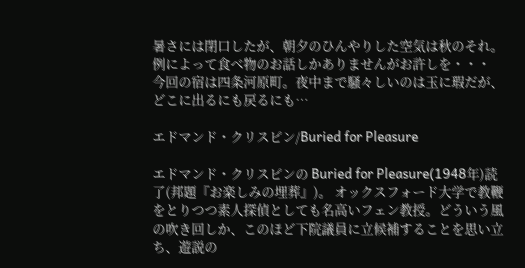暑さには閉口したが、朝夕のひんやりした空気は秋のそれ。例によって食べ物のお話しかありませんがお許しを・・・ 今回の宿は四条河原町。夜中まで騒々しいのは玉に瑕だが、どこに出るにも戻るにも…

エドマンド・クリスピン/Buried for Pleasure

エドマンド・クリスピンの Buried for Pleasure(1948年)読了(邦題『お楽しみの埋葬』)。 オックスフォード大学で教鞭をとりつつ素人探偵としても名高いフェン教授。どういう風の吹き回しか、このほど下院議員に立候補することを思い立ち、遊説の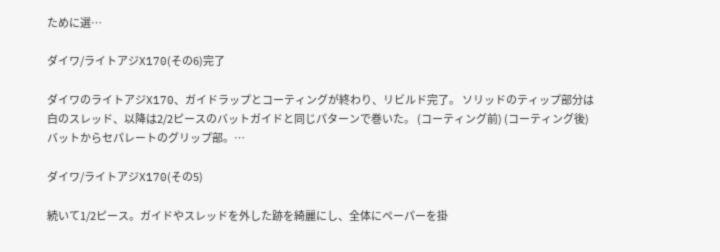ために選…

ダイワ/ライトアジX170(その6)完了

ダイワのライトアジX170、ガイドラップとコーティングが終わり、リビルド完了。 ソリッドのティップ部分は白のスレッド、以降は2/2ピースのバットガイドと同じパターンで巻いた。 (コーティング前) (コーティング後) バットからセパレートのグリップ部。…

ダイワ/ライトアジX170(その5)

続いて1/2ピース。ガイドやスレッドを外した跡を綺麗にし、全体にペーパーを掛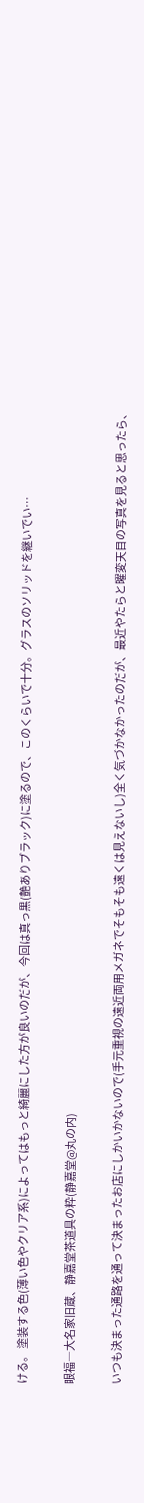ける。 塗装する色(薄い色やクリア系)によってはもっと綺麗にした方が良いのだが、今回は真っ黒(艶ありブラック)に塗るので、このくらいで十分。グラスのソリッドを継いでい…

眼福―大名家旧蔵、静嘉堂茶道具の粋(静嘉堂@丸の内)

いつも決まった通路を通って決まったお店にしかいかないので(手元重視の遠近両用メガネでそもそも遠くは見えないし)全く気づかなかったのだが、最近やたらと曜変天目の写真を見ると思ったら、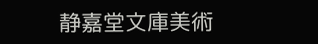静嘉堂文庫美術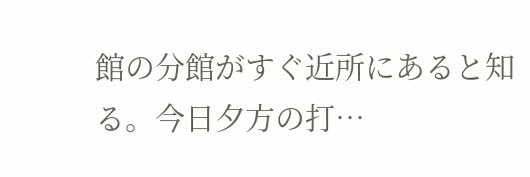館の分館がすぐ近所にあると知る。今日夕方の打…